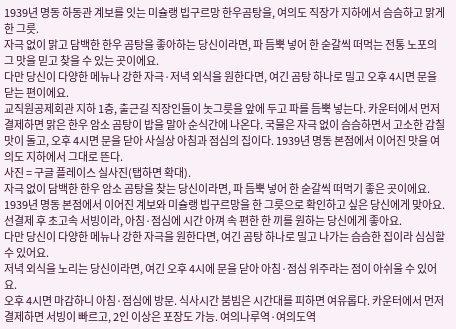1939년 명동 하동관 계보를 잇는 미슐랭 빕구르망 한우곰탕을, 여의도 직장가 지하에서 슴슴하고 맑게 한 그릇.
자극 없이 맑고 담백한 한우 곰탕을 좋아하는 당신이라면, 파 듬뿍 넣어 한 숟갈씩 떠먹는 전통 노포의 그 맛을 믿고 찾을 수 있는 곳이에요.
다만 당신이 다양한 메뉴나 강한 자극·저녁 외식을 원한다면, 여긴 곰탕 하나로 밀고 오후 4시면 문을 닫는 편이에요.
교직원공제회관 지하 1층, 출근길 직장인들이 놋그릇을 앞에 두고 파를 듬뿍 넣는다. 카운터에서 먼저 결제하면 맑은 한우 암소 곰탕이 밥을 말아 순식간에 나온다. 국물은 자극 없이 슴슴하면서 고소한 감칠맛이 돌고, 오후 4시면 문을 닫아 사실상 아침과 점심의 집이다. 1939년 명동 본점에서 이어진 맛을 여의도 지하에서 그대로 뜬다.
사진 = 구글 플레이스 실사진(탭하면 확대).
자극 없이 담백한 한우 암소 곰탕을 찾는 당신이라면, 파 듬뿍 넣어 한 숟갈씩 떠먹기 좋은 곳이에요.
1939년 명동 본점에서 이어진 계보와 미슐랭 빕구르망을 한 그릇으로 확인하고 싶은 당신에게 맞아요.
선결제 후 초고속 서빙이라, 아침·점심에 시간 아껴 속 편한 한 끼를 원하는 당신에게 좋아요.
다만 당신이 다양한 메뉴나 강한 자극을 원한다면, 여긴 곰탕 하나로 밀고 나가는 슴슴한 집이라 심심할 수 있어요.
저녁 외식을 노리는 당신이라면, 여긴 오후 4시에 문을 닫아 아침·점심 위주라는 점이 아쉬울 수 있어요.
오후 4시면 마감하니 아침·점심에 방문. 식사시간 붐빔은 시간대를 피하면 여유롭다. 카운터에서 먼저 결제하면 서빙이 빠르고, 2인 이상은 포장도 가능. 여의나루역·여의도역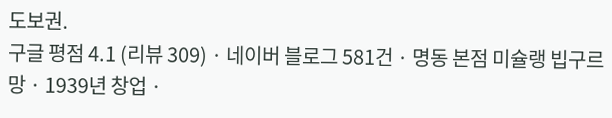도보권.
구글 평점 4.1 (리뷰 309) · 네이버 블로그 581건 · 명동 본점 미슐랭 빕구르망 · 1939년 창업 ·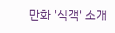만화 '식객' 소개